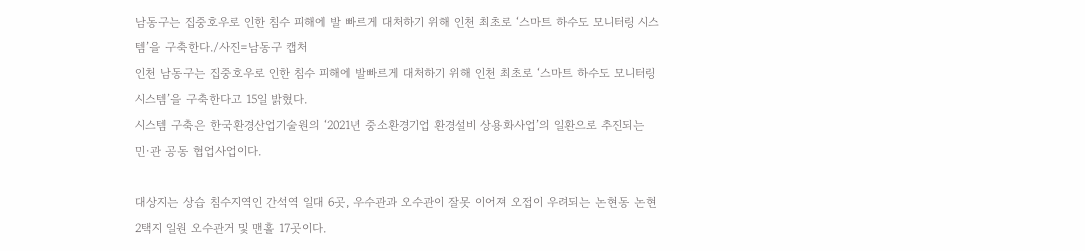남동구는 집중호우로 인한 침수 피해에 발 빠르게 대처하기 위해 인천 최초로 ‘스마트 하수도 모니터링 시스템’을 구축한다./사진=남동구 캡처
인천 남동구는 집중호우로 인한 침수 피해에 발빠르게 대처하기 위해 인천 최초로 ‘스마트 하수도 모니터링 시스템’을 구축한다고 15일 밝혔다.
시스템 구축은 한국환경산업기술원의 ‘2021년 중소환경기업 환경설비 상용화사업’의 일환으로 추진되는 민·관 공동 협업사업이다.

대상지는 상습 침수지역인 간석역 일대 6곳, 우수관과 오수관이 잘못 이어져 오접이 우려되는 논현동 논현2택지 일원 오수관거 및 맨홀 17곳이다.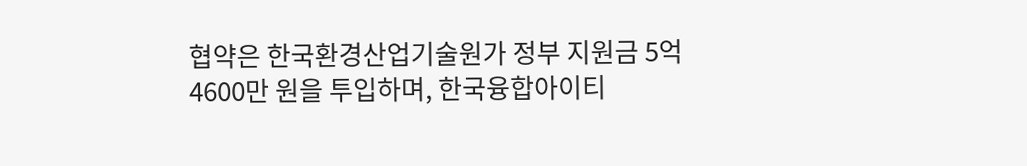협약은 한국환경산업기술원가 정부 지원금 5억4600만 원을 투입하며, 한국융합아이티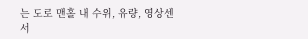는 도로 맨홀 내 수위, 유량, 영상센서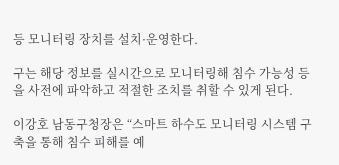등 모니터링 장치를 설치·운영한다.

구는 해당 정보를 실시간으로 모니터링해 침수 가능성 등을 사전에 파악하고 적절한 조치를 취할 수 있게 된다.

이강호 남동구청장은 “스마트 하수도 모니터링 시스템 구축을 통해 침수 피해를 예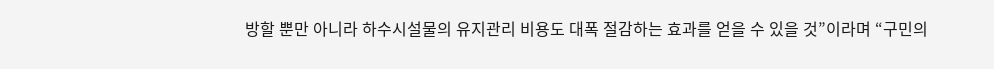방할 뿐만 아니라 하수시설물의 유지관리 비용도 대폭 절감하는 효과를 얻을 수 있을 것”이라며 “구민의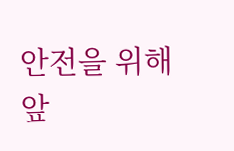안전을 위해 앞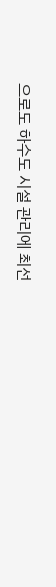으로도 하수도 시설 관리에 최선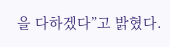을 다하겠다”고 밝혔다.